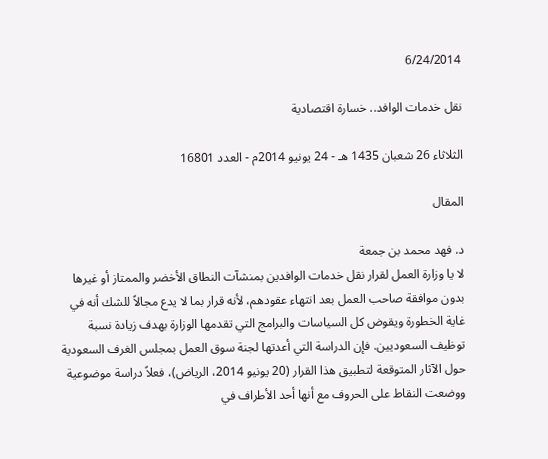6/24/2014

نقل خدمات الوافد.. خسارة اقتصادية

الثلاثاء 26 شعبان 1435 هـ - 24 يونيو 2014م - العدد 16801

المقال

د. فهد محمد بن جمعة
لا يا وزارة العمل لقرار نقل خدمات الوافدين بمنشآت النطاق الأخضر والممتاز أو غيرها بدون موافقة صاحب العمل بعد انتهاء عقودهم، لأنه قرار بما لا يدع مجالاً للشك أنه في غاية الخطورة ويقوض كل السياسات والبرامج التي تقدمها الوزارة بهدف زيادة نسبة توظيف السعوديين. فإن الدراسة التي أعدتها لجنة سوق العمل بمجلس الغرف السعودية حول الآثار المتوقعة لتطبيق هذا القرار (20 يونيو 2014، الرياض)، فعلاً دراسة موضوعية ووضعت النقاط على الحروف مع أنها أحد الأطراف في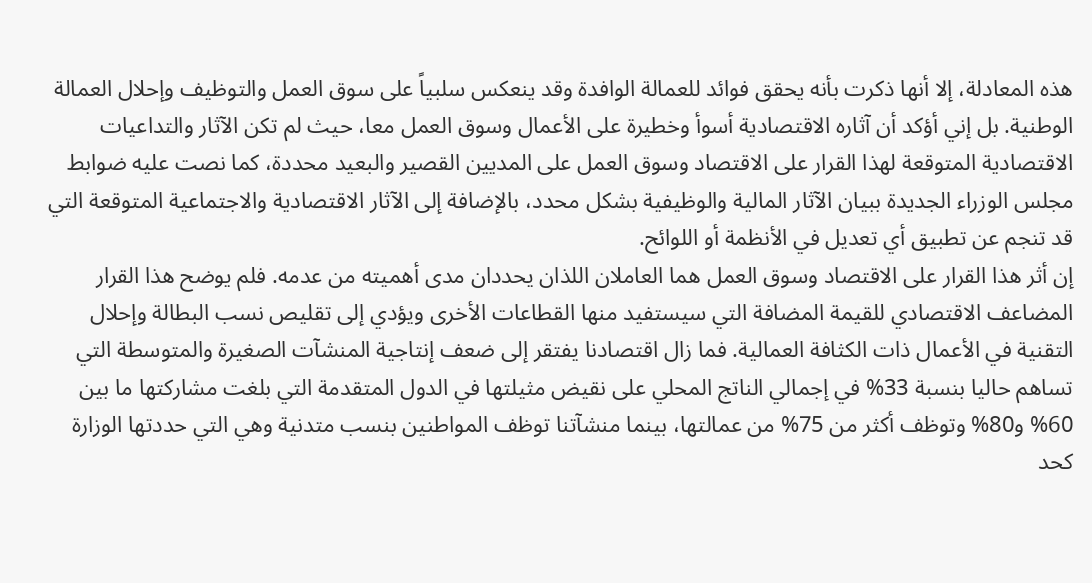هذه المعادلة، إلا أنها ذكرت بأنه يحقق فوائد للعمالة الوافدة وقد ينعكس سلبياً على سوق العمل والتوظيف وإحلال العمالة الوطنية. بل إني أؤكد أن آثاره الاقتصادية أسوأ وخطيرة على الأعمال وسوق العمل معا، حيث لم تكن الآثار والتداعيات الاقتصادية المتوقعة لهذا القرار على الاقتصاد وسوق العمل على المديين القصير والبعيد محددة، كما نصت عليه ضوابط مجلس الوزراء الجديدة ببيان الآثار المالية والوظيفية بشكل محدد، بالإضافة إلى الآثار الاقتصادية والاجتماعية المتوقعة التي قد تنجم عن تطبيق أي تعديل في الأنظمة أو اللوائح.
إن أثر هذا القرار على الاقتصاد وسوق العمل هما العاملان اللذان يحددان مدى أهميته من عدمه. فلم يوضح هذا القرار المضاعف الاقتصادي للقيمة المضافة التي سيستفيد منها القطاعات الأخرى ويؤدي إلى تقليص نسب البطالة وإحلال التقنية في الأعمال ذات الكثافة العمالية. فما زال اقتصادنا يفتقر إلى ضعف إنتاجية المنشآت الصغيرة والمتوسطة التي تساهم حاليا بنسبة 33% في إجمالي الناتج المحلي على نقيض مثيلتها في الدول المتقدمة التي بلغت مشاركتها ما بين 60% و80% وتوظف أكثر من 75% من عمالتها، بينما منشآتنا توظف المواطنين بنسب متدنية وهي التي حددتها الوزارة كحد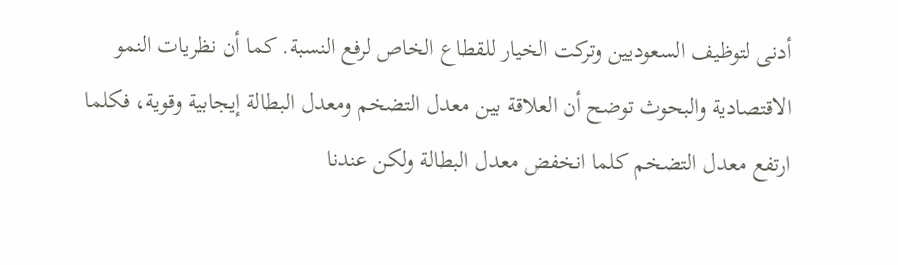أدنى لتوظيف السعوديين وتركت الخيار للقطاع الخاص لرفع النسبة. كما أن نظريات النمو الاقتصادية والبحوث توضح أن العلاقة بين معدل التضخم ومعدل البطالة إيجابية وقوية، فكلما ارتفع معدل التضخم كلما انخفض معدل البطالة ولكن عندنا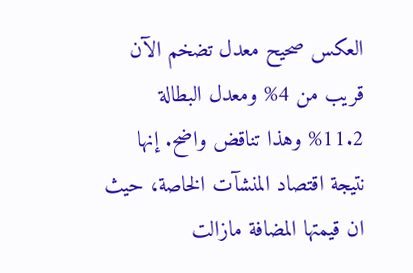العكس صحيح معدل تضخم الآن قريب من 4% ومعدل البطالة 11.2% وهذا تناقض واضح. إنها نتيجة اقتصاد المنشآت الخاصة، حيث ان قيمتها المضافة مازالت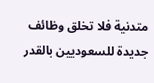متدنية فلا تخلق وظائف جديدة للسعوديين بالقدر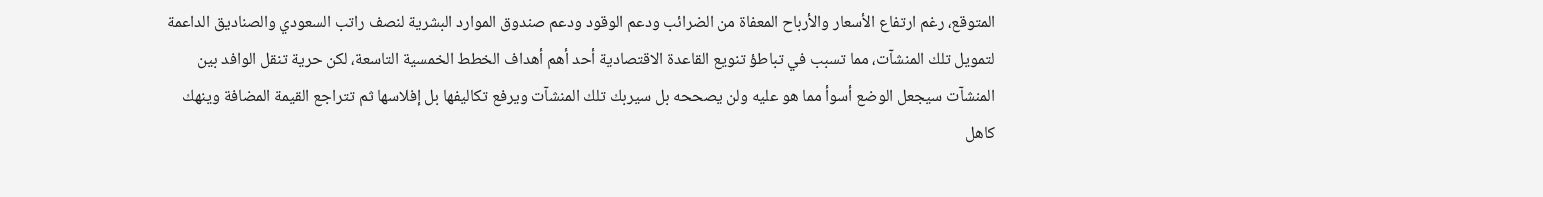المتوقع، رغم ارتفاع الأسعار والأرباح المعفاة من الضرائب ودعم الوقود ودعم صندوق الموارد البشرية لنصف راتب السعودي والصناديق الداعمة لتمويل تلك المنشآت، مما تسبب في تباطؤ تنويع القاعدة الاقتصادية أحد أهم أهداف الخطط الخمسية التاسعة، لكن حرية تنقل الوافد بين المنشآت سيجعل الوضع أسوأ مما هو عليه ولن يصححه بل سيربك تلك المنشآت ويرفع تكاليفها بل إفلاسها ثم تتراجع القيمة المضافة وينهك كاهل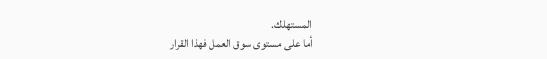المستهلك.
أما على مستوى سوق العمل فهذا القرار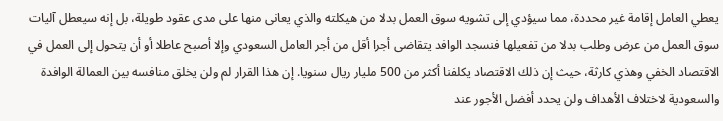يعطي العامل إقامة غير محددة، مما سيؤدي إلى تشويه سوق العمل بدلا من هيكلته والذي يعانى منها على مدى عقود طويلة، بل إنه سيعطل آليات سوق العمل من عرض وطلب بدلا من تفعيلها فنسجد الوافد يتقاضى أجرا أقل من أجر العامل السعودي وإلا أصبح عاطلا أو أن يتحول إلى العمل في الاقتصاد الخفي وهذي كارثة، حيث إن ذلك الاقتصاد يكلفنا أكثر من 500 مليار ريال سنويا. إن هذا القرار لم ولن يخلق منافسه بين العمالة الوافدة والسعودية لاختلاف الأهداف ولن يحدد أفضل الأجور عند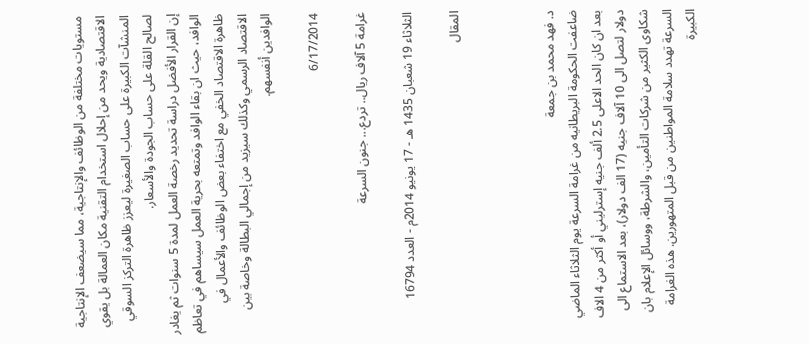مستويات مختلفة من الوظائف والإنتاجية، مما سيضعف الإنتاجية الاقتصادية ويحد من إحلال استخدام التقنية مكان العمالة بل يقوي المنشآت الكبيرة على حساب الصغيرة ليعزز ظاهرة التركز السوقي لصالح القلة على حساب الجودة والأسعار.
إن القرار الأفضل دراسة تحديد رخصة العمل لمدة 5 سنوات ثم يغادر الوافد، حيث ان بقاء الوافد وتمتعه بحرية العمل سيساهم في تعاظم ظاهرة الاقتصاد الخفي مع اختفاء بعض الوظائف والأعمال في الاقتصاد الرسمي وكذلك سيزيد من إجمالي البطالة وخاصة بين الوافدين أنفسهم.

6/17/2014

غرامة 5 آلاف ريال.. تردع... جنون السرعة

الثلاثاء 19 شعبان 1435 هـ - 17 يونيو 2014م - العدد 16794

المقال



د. فهد محمد بن جمعة
ضاعفت الحكومة البريطانيه من غرامة السرعة يوم الثلاثاء الماضي بعد ان كان الحد الاعلى 2.5 ألف جنيه إسترليني أو أكثر من 4 الاف دولار لتصل الى 10 آلاف جنيه (17 الف دولار)، بعد الاستماع الى شكاوى الكثير من شركات التأمين، والشرطة، ووسائل الإعلام بان السرعة تهدد سلامة المواطنين من قبل المتهورين. هذه الغرامة الكبيرة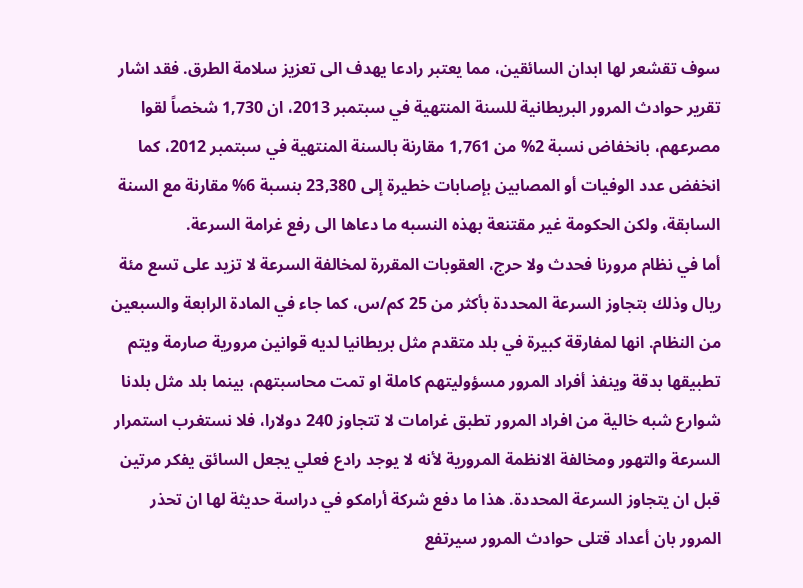سوف تقشعر لها ابدان السائقين، مما يعتبر رادعا يهدف الى تعزيز سلامة الطرق. فقد اشار تقرير حوادث المرور البريطانية للسنة المنتهية في سبتمبر 2013، ان 1,730 شخصاً لقوا مصرعهم، بانخفاض نسبة 2% من 1,761 مقارنة بالسنة المنتهية في سبتمبر 2012، كما انخفض عدد الوفيات أو المصابين بإصابات خطيرة إلى 23,380 بنسبة 6% مقارنة مع السنة السابقة، ولكن الحكومة غير مقتنعة بهذه النسبه ما دعاها الى رفع غرامة السرعة.
أما في نظام مرورنا فحدث ولا حرج، العقوبات المقررة لمخالفة السرعة لا تزيد على تسع مئة ريال وذلك بتجاوز السرعة المحددة بأكثر من 25 كم/س، كما جاء في المادة الرابعة والسبعين من النظام. انها لمفارقة كبيرة في بلد متقدم مثل بريطانيا لديه قوانين مرورية صارمة ويتم تطبيقها بدقة وينفذ أفراد المرور مسؤوليتهم كاملة او تمت محاسبتهم، بينما بلد مثل بلدنا شوارع شبه خالية من افراد المرور تطبق غرامات لا تتجاوز 240 دولارا، فلا نستغرب استمرار السرعة والتهور ومخالفة الانظمة المرورية لأنه لا يوجد رادع فعلي يجعل السائق يفكر مرتين قبل ان يتجاوز السرعة المحددة. هذا ما دفع شركة أرامكو في دراسة حديثة لها ان تحذر المرور بان أعداد قتلى حوادث المرور سيرتفع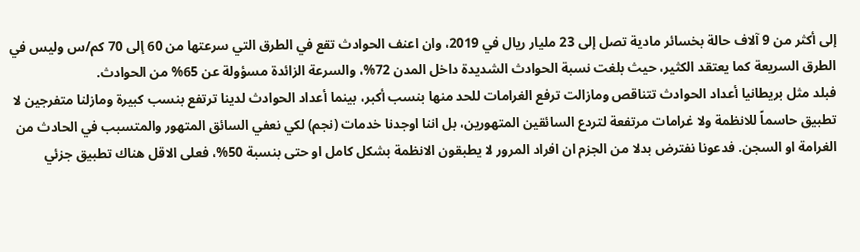إلى أكثر من 9 آلاف حالة بخسائر مادية تصل إلى 23 مليار ريال في 2019، وان اعنف الحوادث تقع في الطرق التي سرعتها من 60 إلى 70 كم/س وليس في الطرق السريعة كما يعتقد الكثير، حيث بلغت نسبة الحوادث الشديدة داخل المدن 72%، والسرعة الزائدة مسؤولة عن 65% من الحوادث.
فبلد مثل بريطانيا أعداد الحوادث تتناقص ومازالت ترفع الغرامات للحد منها بنسب أكبر، بينما أعداد الحوادث لدينا ترتفع بنسب كبيرة ومازلنا متفرجين لا تطبيق حاسماً للانظمة ولا غرامات مرتفعة لتردع السائقين المتهورين، بل اننا اوجدنا خدمات (نجم) لكي نعفي السائق المتهور والمتسبب في الحادث من الغرامة او السجن. فدعونا نفترض بدلا من الجزم ان افراد المرور لا يطبقون الانظمة بشكل كامل او حتى بنسبة 50%، فعلى الاقل هناك تطبيق جزئي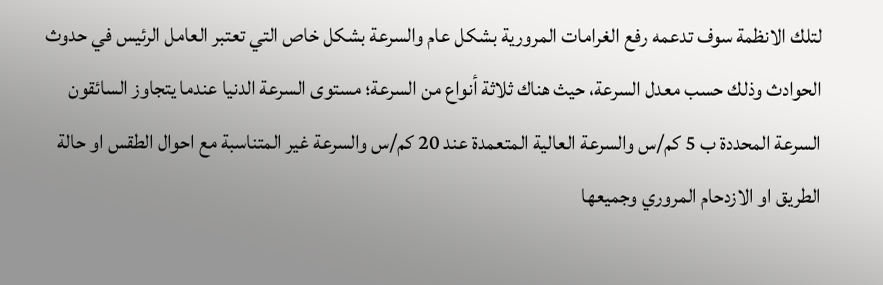لتلك الانظمة سوف تدعمه رفع الغرامات المرورية بشكل عام والسرعة بشكل خاص التي تعتبر العامل الرئيس في حدوث الحوادث وذلك حسب معدل السرعة، حيث هناك ثلاثة أنواع من السرعة؛ مستوى السرعة الدنيا عندما يتجاوز السائقون السرعة المحددة ب 5 كم/س والسرعة العالية المتعمدة عند 20 كم/س والسرعة غير المتناسبة مع احوال الطقس او حالة الطريق او الازدحام المروري وجميعها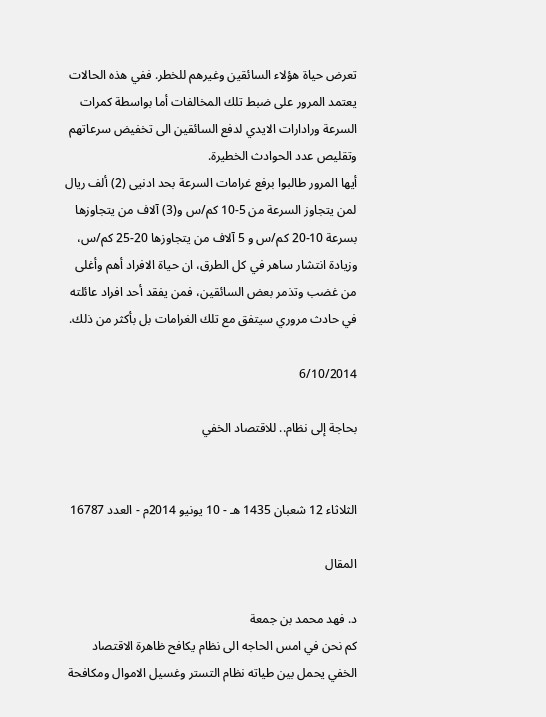تعرض حياة هؤلاء السائقين وغيرهم للخطر. ففي هذه الحالات يعتمد المرور على ضبط تلك المخالفات أما بواسطة كمرات السرعة ورادارات الايدي لدفع السائقين الى تخفيض سرعاتهم وتقليص عدد الحوادث الخطيرة.
أيها المرور طالبوا برفع غرامات السرعة بحد ادنيى (2) ألف ريال لمن يتجاوز السرعة من 5-10 كم/س و(3) آلاف من يتجاوزها بسرعة 10-20 كم/س و 5 آلاف من يتجاوزها 20-25 كم/س، وزيادة انتشار ساهر في كل الطرق، ان حياة الافراد أهم وأغلى من غضب وتذمر بعض السائقين، فمن يفقد أحد افراد عائلته في حادث مروري سيتفق مع تلك الغرامات بل بأكثر من ذلك.

6/10/2014

بحاجة إلى نظام.. للاقتصاد الخفي


الثلاثاء 12 شعبان 1435 هـ - 10 يونيو 2014م - العدد 16787

المقال

د. فهد محمد بن جمعة
كم نحن في امس الحاجه الى نظام يكافح ظاهرة الاقتصاد الخفي يحمل بين طياته نظام التستر وغسيل الاموال ومكافحة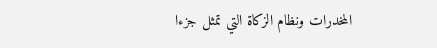المخدرات ونظام الزكاة التي تمثل جزءا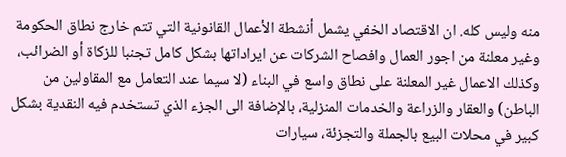منه وليس كله. ان الاقتصاد الخفي يشمل أنشطة الأعمال القانونية التي تتم خارج نطاق الحكومة وغير معلنة من اجور العمال وافصاح الشركات عن ايراداتها بشكل كامل تجنبا للزكاة أو الضرائب، وكذلك الاعمال غير المعلنة على نطاق واسع في البناء (لا سيما عند التعامل مع المقاولين من الباطن) والعقار والزراعة والخدمات المنزلية، بالإضافة الى الجزء الذي تستخدم فيه النقدية بشكل كبير في محلات البيع بالجملة والتجزئة، سيارات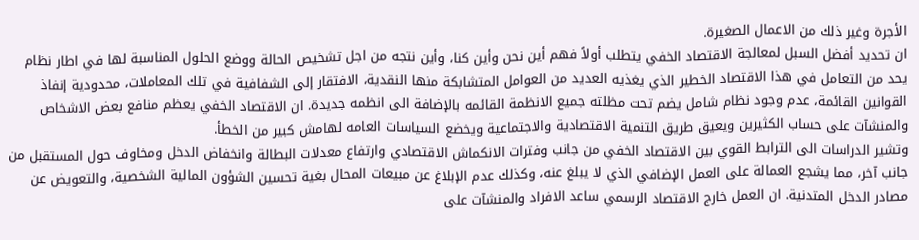الأجرة وغير ذلك من الاعمال الصغيرة.
ان تحديد أفضل السبل لمعالجة الاقتصاد الخفي يتطلب أولاً فهم أين نحن وأين كنا، وأين نتجه من اجل تشخيص الحالة ووضع الحلول المناسبة لها في اطار نظام يحد من التعامل في هذا الاقتصاد الخطير الذي يغذيه العديد من العوامل المتشابكة منها النقدية، الافتقار إلى الشفافية في تلك المعاملات، محدودية إنفاذ القوانين القائمة، عدم وجود نظام شامل يضم تحت مظلته جميع الانظمة القائمه بالإضافة الى انظمه جديدة. ان الاقتصاد الخفي يعظم منافع بعض الاشخاص والمنشآت على حساب الكثيرين ويعيق طريق التنمية الاقتصادية والاجتماعية ويخضع السياسات العامه لهامش كبير من الخطأ.
وتشير الدراسات الى الترابط القوي بين الاقتصاد الخفي من جانب وفترات الانكماش الاقتصادي وارتفاع معدلات البطالة وانخفاض الدخل ومخاوف حول المستقبل من جانب آخر، مما يشجع العمالة على العمل الإضافي الذي لا يبلغ عنه، وكذلك عدم الإبلاغ عن مبيعات المحال بغية تحسين الشؤون المالية الشخصية، والتعويض عن مصادر الدخل المتدنية. ان العمل خارج الاقتصاد الرسمي ساعد الافراد والمنشآت على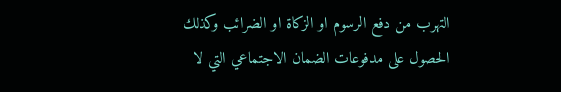التهرب من دفع الرسوم او الزكاة او الضرائب وكذلك الحصول على مدفوعات الضمان الاجتماعي التي لا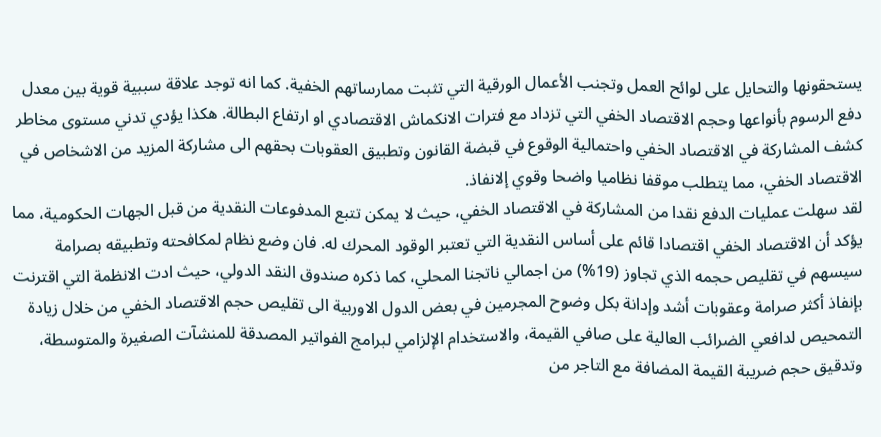يستحقونها والتحايل على لوائح العمل وتجنب الأعمال الورقية التي تثبت ممارساتهم الخفية. كما انه توجد علاقة سببية قوية بين معدل دفع الرسوم بأنواعها وحجم الاقتصاد الخفي التي تزداد مع فترات الانكماش الاقتصادي او ارتفاع البطالة. هكذا يؤدي تدني مستوى مخاطر كشف المشاركة في الاقتصاد الخفي واحتمالية الوقوع في قبضة القانون وتطبيق العقوبات بحقهم الى مشاركة المزيد من الاشخاص في الاقتصاد الخفي، مما يتطلب موقفا نظاميا واضحا وقوي إلانفاذ.
لقد سهلت عمليات الدفع نقدا من المشاركة في الاقتصاد الخفي، حيث لا يمكن تتبع المدفوعات النقدية من قبل الجهات الحكومية، مما يؤكد أن الاقتصاد الخفي اقتصادا قائم على أساس النقدية التي تعتبر الوقود المحرك له. فان وضع نظام لمكافحته وتطبيقه بصرامة سيسهم في تقليص حجمه الذي تجاوز (19%) من اجمالي ناتجنا المحلي، كما ذكره صندوق النقد الدولي، حيث ادت الانظمة التي اقترنت بإنفاذ أكثر صرامة وعقوبات أشد وإدانة بكل وضوح المجرمين في بعض الدول الاوربية الى تقليص حجم الاقتصاد الخفي من خلال زيادة التمحيص لدافعي الضرائب العالية على صافي القيمة، والاستخدام الإلزامي لبرامج الفواتير المصدقة للمنشآت الصغيرة والمتوسطة، وتدقيق حجم ضريبة القيمة المضافة مع التاجر من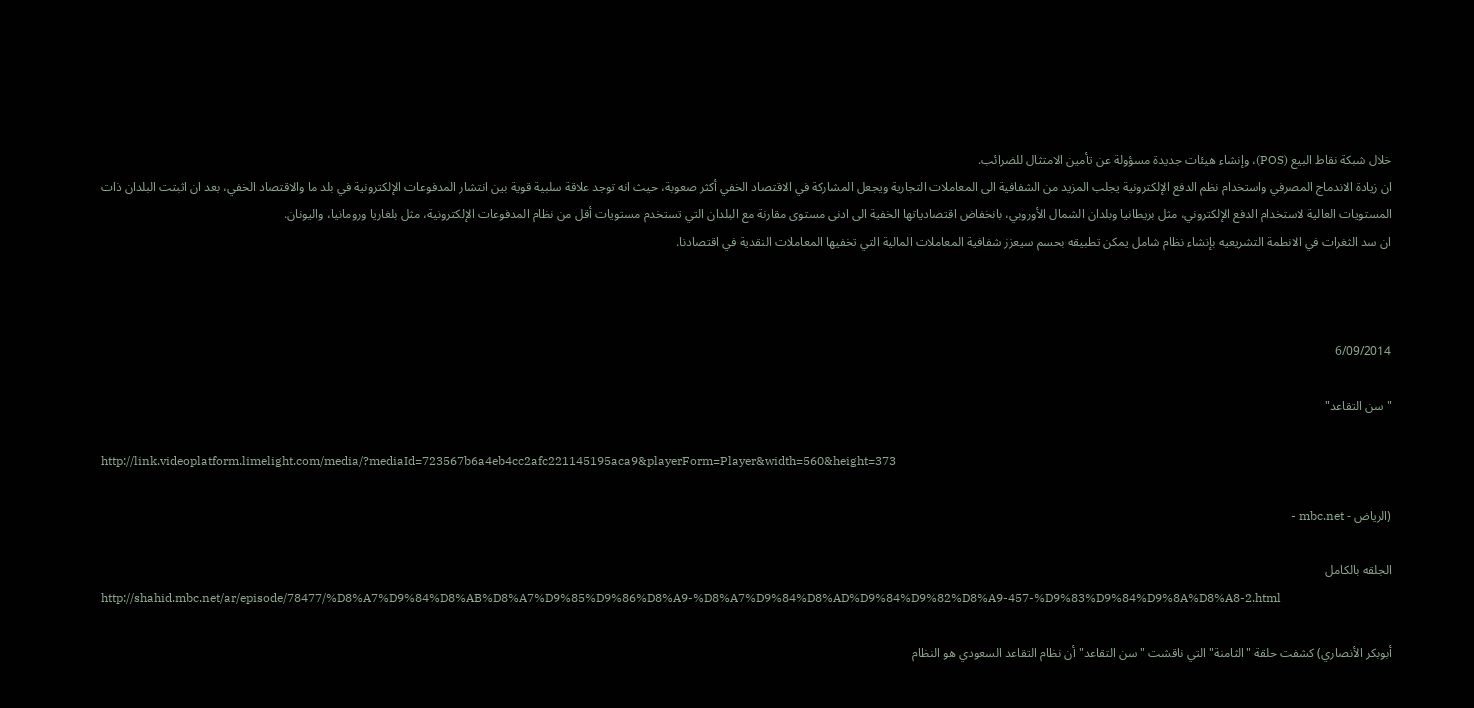خلال شبكة نقاط البيع (POS)، وإنشاء هيئات جديدة مسؤولة عن تأمين الامتثال للضرائب.
ان زيادة الاندماج المصرفي واستخدام نظم الدفع الإلكترونية يجلب المزيد من الشفافية الى المعاملات التجارية ويجعل المشاركة في الاقتصاد الخفي أكثر صعوبة، حيث انه توجد علاقة سلبية قوية بين انتشار المدفوعات الإلكترونية في بلد ما والاقتصاد الخفي، بعد ان اثبتت البلدان ذات المستويات العالية لاستخدام الدفع الإلكتروني، مثل بريطانيا وبلدان الشمال الأوروبي، بانخفاض اقتصادياتها الخفية الى ادنى مستوى مقارنة مع البلدان التي تستخدم مستويات أقل من نظام المدفوعات الإلكترونية، مثل بلغاريا ورومانيا، واليونان.
ان سد الثغرات في الانطمة التشريعيه بإنشاء نظام شامل يمكن تطبيقه بحسم سيعزز شفافية المعاملات المالية التي تخفيها المعاملات النقدية في اقتصادنا.



6/09/2014

"سن التقاعد"

http://link.videoplatform.limelight.com/media/?mediaId=723567b6a4eb4cc2afc221145195aca9&playerForm=Player&width=560&height=373

(الرياض - mbc.net -

الجلقه بالكامل
http://shahid.mbc.net/ar/episode/78477/%D8%A7%D9%84%D8%AB%D8%A7%D9%85%D9%86%D8%A9-%D8%A7%D9%84%D8%AD%D9%84%D9%82%D8%A9-457-%D9%83%D9%84%D9%8A%D8%A8-2.html

أبوبكر الأنصاري) كشفت حلقة "الثامنة" التي ناقشت "سن التقاعد" أن نظام التقاعد السعودي هو النظام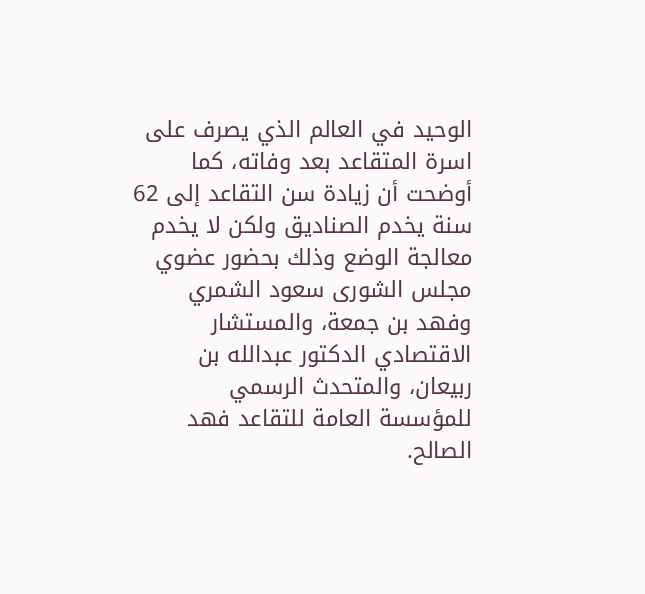الوحيد في العالم الذي يصرف على اسرة المتقاعد بعد وفاته، كما أوضحت أن زيادة سن التقاعد إلى 62 سنة يخدم الصناديق ولكن لا يخدم معالجة الوضع وذلك بحضور عضوي مجلس الشورى سعود الشمري وفهد بن جمعة، والمستشار الاقتصادي الدكتور عبدالله بن ربيعان، والمتحدث الرسمي للمؤسسة العامة للتقاعد فهد الصالح.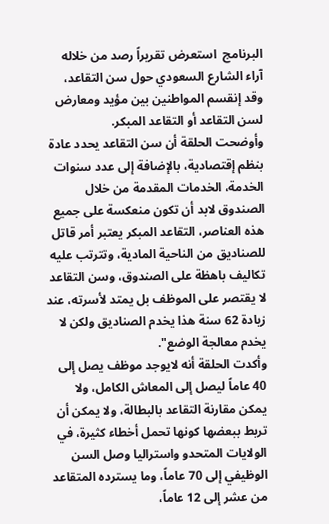البرنامج  استعرض تقريراً رصد من خلاله آراء الشارع السعودي حول سن التقاعد، وقد إنقسم المواطنين بين مؤيد ومعارض لسن التقاعد أو التقاعد المبكر.
وأوضحت الحلقة أن سن التقاعد يحدد عادة بنظم إقتصادية، بالإضافة إلى عدد سنوات الخدمة، الخدمات المقدمة من خلال الصندوق لابد أن تكون منعكسة على جميع هذه العناصر، التقاعد المبكر يعتبر أمر قاتل للصناديق من الناحية المادية، وتترتب عليه تكاليف باهظة على الصندوق، وسن التقاعد لا يقتصر على الموظف بل يمتد لأسرته، عند زيادة 62 سنة هذا يخدم الصناديق ولكن لا يخدم معالجة الوضع".
وأكدت الحلقة أنه لايوجد موظف يصل إلى 40 عاماً ليصل إلى المعاش الكامل، ولا يمكن مقارنة التقاعد بالبطالة، ولا يمكن أن تربط ببعضها كونها تحمل أخطاء كثيرة، في الولايات المتحدو واستراليا وصل السن الوظيفي إلى 70 عاماً، وما يسترده المتقاعد من عشر إلى 12 عاماً،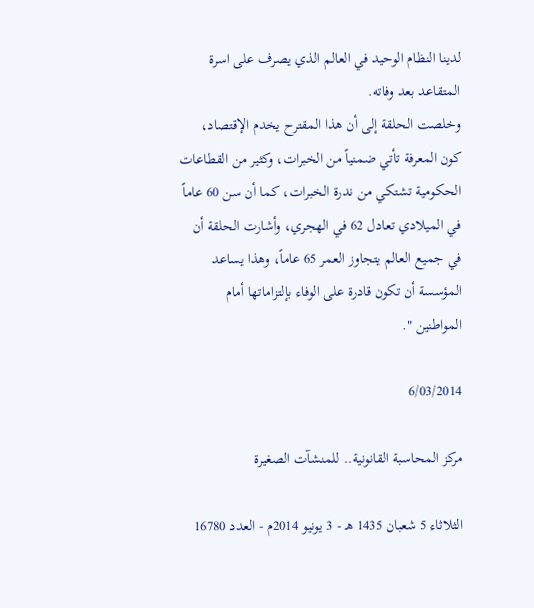لدينا النظام الوحيد في العالم الذي يصرف على اسرة المتقاعد بعد وفاته.
وخلصت الحلقة إلى أن هذا المقترح يخدم الإقتصاد، كون المعرفة تأتي ضمنياً من الخبرات، وكثير من القطاعات الحكومية تشتكي من ندرة الخبرات، كما أن سن 60 عاماً في الميلادي تعادل 62 في الهجري، وأشارت الحلقة أن في جميع العالم يتجاوز العمر 65 عاماً، وهذا يساعد المؤسسة أن تكون قادرة على الوفاء بإلتزاماتها أمام المواطنين ".

6/03/2014

مركز المحاسبة القانونية.. للمنشآت الصغيرة

الثلاثاء 5 شعبان 1435 هـ - 3 يونيو 2014م - العدد 16780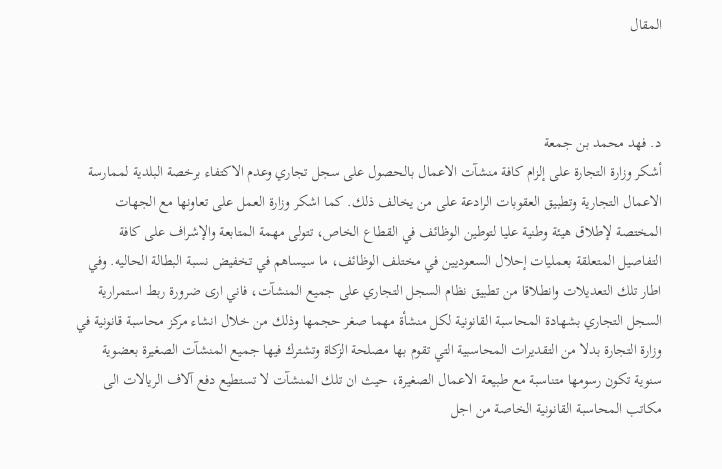المقال



د. فهد محمد بن جمعة
أشكر وزارة التجارة على إلزام كافة منشآت الاعمال بالحصول على سجل تجاري وعدم الاكتفاء برخصة البلدية لممارسة الاعمال التجارية وتطبيق العقوبات الرادعة على من يخالف ذلك. كما اشكر وزارة العمل على تعاونها مع الجهات المختصة لإطلاق هيئة وطنية عليا لتوطين الوظائف في القطاع الخاص، تتولى مهمة المتابعة والإشراف على كافة التفاصيل المتعلقة بعمليات إحلال السعوديين في مختلف الوظائف، ما سيساهم في تخفيض نسبة البطالة الحاليه. وفي اطار تلك التعديلات وانطلاقا من تطبيق نظام السجل التجاري على جميع المنشآت، فاني ارى ضرورة ربط استمرارية السجل التجاري بشهادة المحاسبة القانونية لكل منشأة مهما صغر حجمها وذلك من خلال انشاء مركز محاسبة قانونية في وزارة التجارة بدلا من التقديرات المحاسبية التي تقوم بها مصلحة الزكاة وتشترك فيها جميع المنشآت الصغيرة بعضوية سنوية تكون رسومها متناسبة مع طبيعة الاعمال الصغيرة، حيث ان تلك المنشآت لا تستطيع دفع آلاف الريالات الى مكاتب المحاسبة القانونية الخاصة من اجل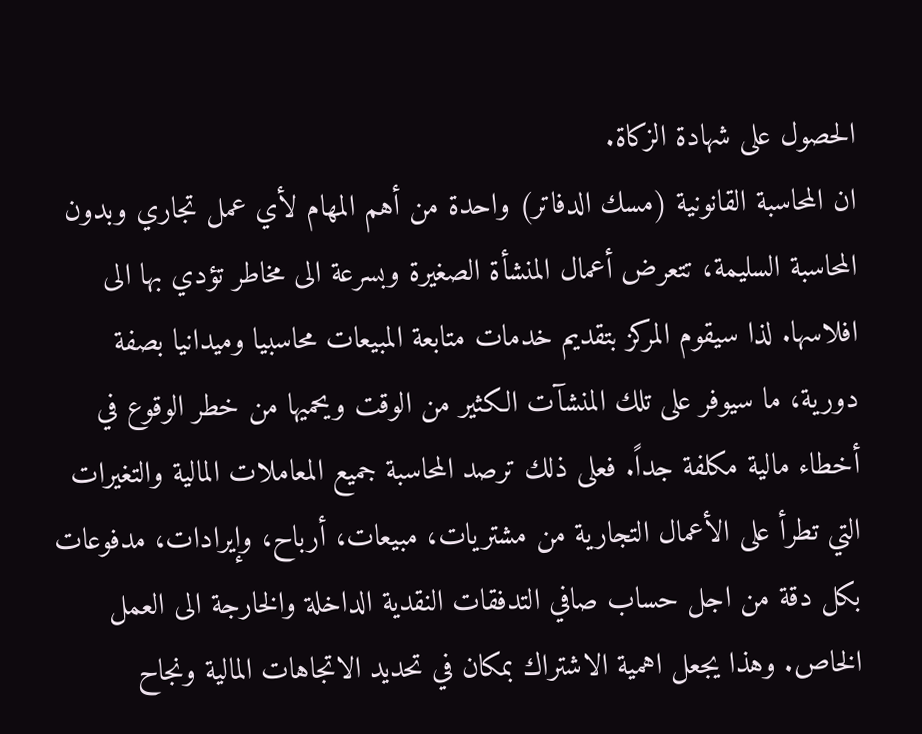الحصول على شهادة الزكاة.
ان المحاسبة القانونية (مسك الدفاتر) واحدة من أهم المهام لأي عمل تجاري وبدون المحاسبة السليمة، تتعرض أعمال المنشأة الصغيرة وبسرعة الى مخاطر تؤدي بها الى افلاسها. لذا سيقوم المركز بتقديم خدمات متابعة المبيعات محاسبيا وميدانيا بصفة دورية، ما سيوفر على تلك المنشآت الكثير من الوقت ويحميها من خطر الوقوع في أخطاء مالية مكلفة جداً. فعلى ذلك ترصد المحاسبة جميع المعاملات المالية والتغيرات التي تطرأ على الأعمال التجارية من مشتريات، مبيعات، أرباح، وإيرادات، مدفوعات بكل دقة من اجل حساب صافي التدفقات النقدية الداخلة والخارجة الى العمل الخاص. وهذا يجعل اهمية الاشتراك بمكان في تحديد الاتجاهات المالية ونجاح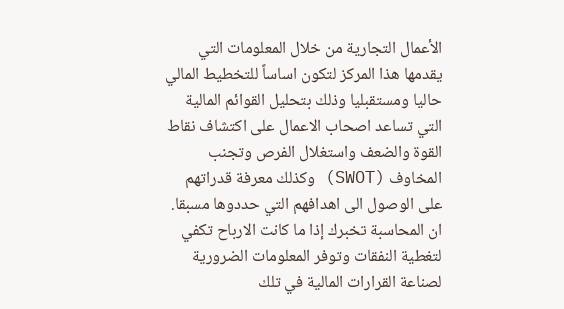الأعمال التجارية من خلال المعلومات التي يقدمها هذا المركز لتكون اساساً للتخطيط المالي حاليا ومستقبليا وذلك بتحليل القوائم المالية التي تساعد اصحاب الاعمال على اكتشاف نقاط القوة والضعف واستغلال الفرص وتجنب المخاوف (SWOT) وكذلك معرفة قدراتهم على الوصول الى اهدافهم التي حددوها مسبقا.
ان المحاسبة تخبرك إذا ما كانت الارباح تكفي لتغطية النفقات وتوفر المعلومات الضرورية لصناعة القرارات المالية في تلك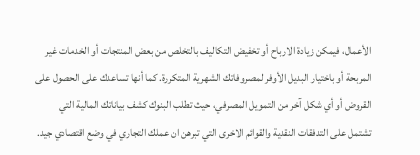الأعمال، فيمكن زيادة الارباح أو تخفيض التكاليف بالتخلص من بعض المنتجات أو الخدمات غير المربحة أو باختيار البديل الأوفر لمصروفاتك الشهرية المتكررة. كما أنها تساعدك على الحصول على القروض أو أي شكل آخر من التمويل المصرفي، حيث تطلب البنوك كشف بياناتك المالية التي تشتمل على التدفقات النقدية والقوائم الاخرى التي تبرهن ان عملك التجاري في وضع اقتصادي جيد.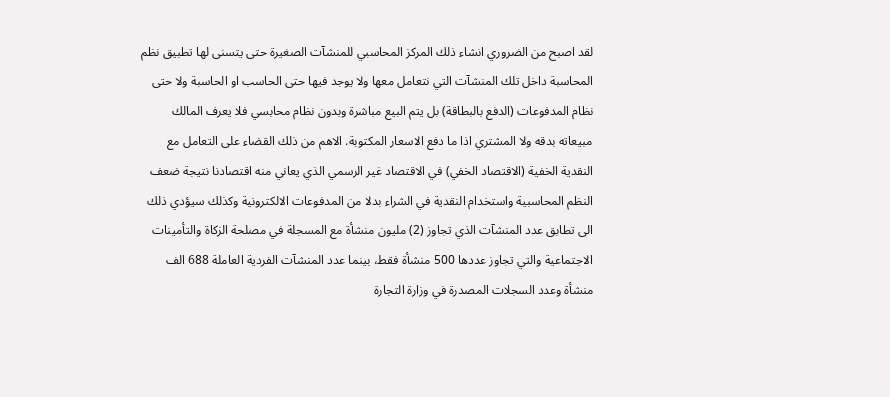لقد اصبح من الضروري انشاء ذلك المركز المحاسبي للمنشآت الصغيرة حتى يتسنى لها تطبيق نظم المحاسبة داخل تلك المنشآت التي نتعامل معها ولا يوجد فيها حتى الحاسب او الحاسبة ولا حتى نظام المدفوعات (الدفع بالبطاقة) بل يتم البيع مباشرة وبدون نظام محابسي فلا يعرف المالك مبيعاته بدقه ولا المشتري اذا ما دفع الاسعار المكتوبة. الاهم من ذلك القضاء على التعامل مع النقدية الخفية (الاقتصاد الخفي) في الاقتصاد غير الرسمي الذي يعاني منه اقتصادنا نتيجة ضعف النظم المحاسبية واستخدام النقدية في الشراء بدلا من المدفوعات الالكترونية وكذلك سيؤدي ذلك الى تطابق عدد المنشآت الذي تجاوز (2) مليون منشأة مع المسجلة في مصلحة الزكاة والتأمينات الاجتماعية والتي تجاوز عددها 500 منشأة فقط، بينما عدد المنشآت الفردية العاملة 688 الف منشأة وعدد السجلات المصدرة في وزارة التجارة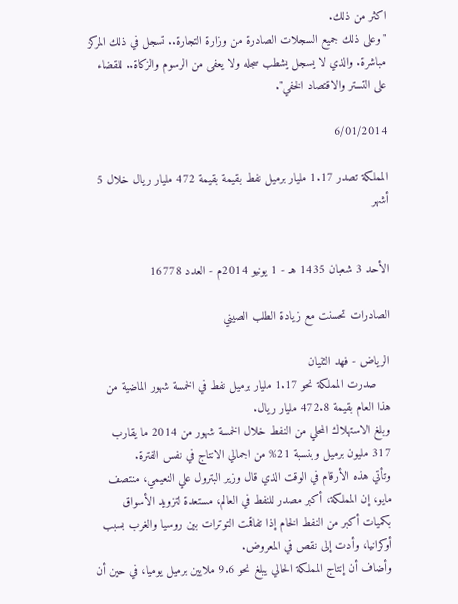اكثر من ذلك.
"وعلى ذلك جميع السجلات الصادرة من وزارة التجارة.. تسجل في ذلك المركز مباشرة. والذي لا يسجل يشطب سجله ولا يعفى من الرسوم والزكاة.. للقضاء على التستر والاقتصاد الخفي".

6/01/2014

المملكة تصدر 1.17 مليار برميل نفط بقيمة بقيمة 472 مليار ريال خلال 5 أشهر


الأحد 3 شعبان 1435 هـ - 1 يونيو 2014م - العدد 16778

الصادرات تحسنت مع زيادة الطلب الصيني

الرياض - فهد الثنيان
    صدرت المملكة نحو 1.17 مليار برميل نفط في الخمسة شهور الماضية من هذا العام بقيمة 472.8 مليار ريال.
وبلغ الاستهلاك المحلي من النفط خلال الخمسة شهور من 2014 ما يقارب 317 مليون برميل وبنسبة 21% من اجمالي الانتاج في نفس الفترة.
وتأتي هذه الأرقام في الوقت الذي قال وزير البترول علي النعيمي، منتصف مايو، إن المملكة، أكبر مصدر للنفط في العالم، مستعدة لتزويد الأسواق بكميات أكبر من النفط الخام إذا تفاقمت التوترات بين روسيا والغرب بسبب أوكرانيا، وأدت إلى نقص في المعروض.
وأضاف أن إنتاج المملكة الحالي يبلغ نحو 9.6 ملايين برميل يوميا، في حين أن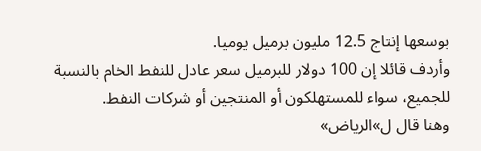بوسعها إنتاج 12.5 مليون برميل يوميا.
وأردف قائلا إن 100 دولار للبرميل سعر عادل للنفط الخام بالنسبة للجميع، سواء للمستهلكون أو المنتجين أو شركات النفط.
وهنا قال ل»الرياض»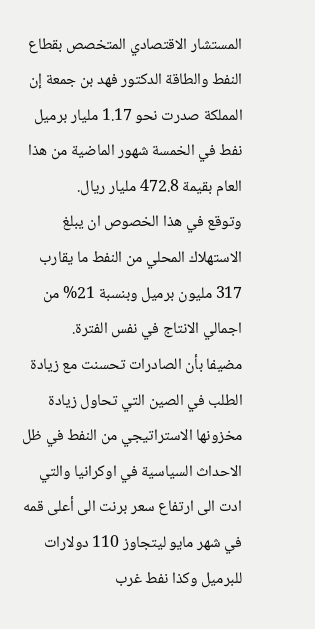المستشار الاقتصادي المتخصص بقطاع النفط والطاقة الدكتور فهد بن جمعة إن المملكة صدرت نحو 1.17 مليار برميل نفط في الخمسة شهور الماضية من هذا العام بقيمة 472.8 مليار ريال.
وتوقع في هذا الخصوص ان يبلغ الاستهلاك المحلي من النفط ما يقارب 317 مليون برميل وبنسبة 21% من اجمالي الانتاج في نفس الفترة.
مضيفا بأن الصادرات تحسنت مع زيادة الطلب في الصين التي تحاول زيادة مخزونها الاستراتيجي من النفط في ظل الاحداث السياسية في اوكرانيا والتي ادت الى ارتفاع سعر برنت الى أعلى قمه في شهر مايو ليتجاوز 110 دولارات للبرميل وكذا نفط غرب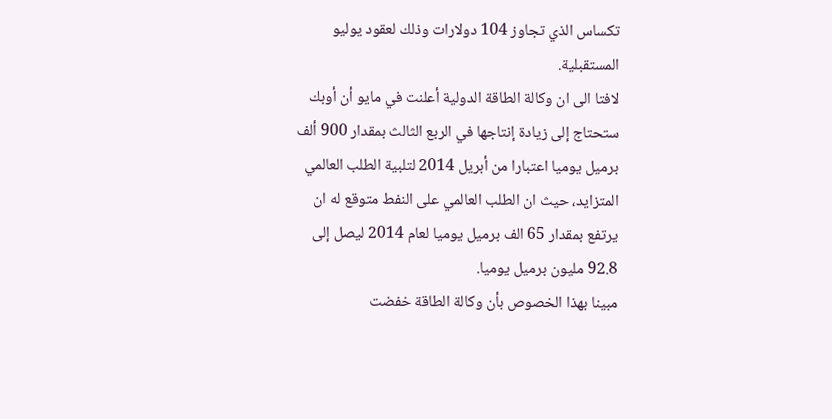تكساس الذي تجاوز 104 دولارات وذلك لعقود يوليو المستقبلية.
لافتا الى ان وكالة الطاقة الدولية أعلنت في مايو أن أوبك ستحتاج إلى زيادة إنتاجها في الربع الثالث بمقدار 900 ألف برميل يوميا اعتبارا من أبريل 2014 لتلبية الطلب العالمي المتزايد، حيث ان الطلب العالمي على النفط متوقع له ان يرتفع بمقدار 65 الف برميل يوميا لعام 2014 ليصل إلى 92.8 مليون برميل يوميا.
مبينا بهذا الخصوص بأن وكالة الطاقة خفضت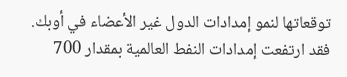توقعاتها لنمو إمدادات الدول غير الأعضاء في أوبك. فقد ارتفعت إمدادات النفط العالمية بمقدار 700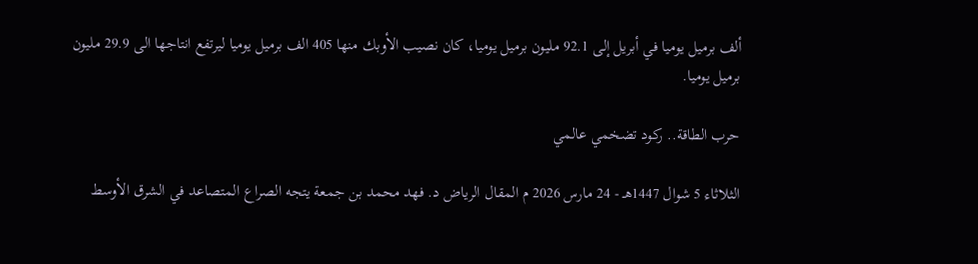ألف برميل يوميا في أبريل إلى 92.1 مليون برميل يوميا، كان نصيب الأوبك منها 405 الف برميل يوميا ليرتفع انتاجها الى 29.9 مليون برميل يوميا.

حرب الطاقة.. ركود تضخمي عالمي

الثلاثاء 5 شوال 1447هـ - 24 مارس 2026 م المقال الرياض د. فهد محمد بن جمعة يتجه الصراع المتصاعد في الشرق الأوسط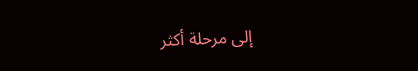إلى مرحلة أكثر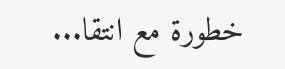خطورة مع انتقا...